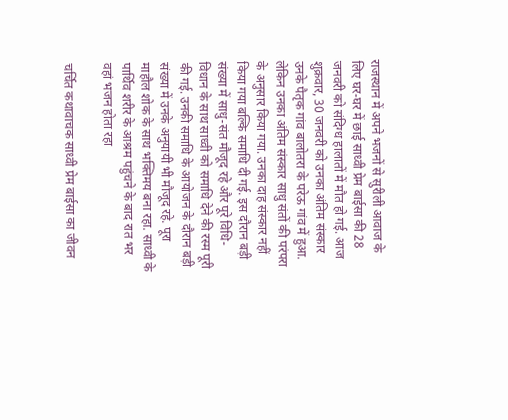राजस्थान में अपने भजनों से सुरीली आवाज के लिए घर-घर में छाई साध्वी प्रेम बाईसा की 28 जनवरी को संदिग्ध हालातों में मौत हो गई. आज शुक्रवार, 30 जनवरी को उनका अंतिम संस्कार उनके पैतृक गांव बालोतरा के परेऊ गांव में हुआ. लेकिन उनका अंतिम संस्कार साधु संतों की परंपरा के अनुसार किया गया. उनका दाह संस्कार नहीं किया गया बल्कि समाधि दी गई. इस दौरान बड़ी संख्या में साधु-संत मौजूद रहे और पूरे विधि-विधान के साथ साध्वी को समाधि देने की रस्म पूरी की गई. उनकी समाधि के आयोजन के दौरान बड़ी संख्या में उनके अनुयायी भी मौजूद रहे. पूरा माहौल शोक के साथ भक्तिमय बना रहा. साध्वी के पार्थिव शरीर के आश्रम पहुंचने के बाद रात भर वहां भजन होता रहा

चर्चित कथावाचक साध्वी प्रेम बाईसा का जीवन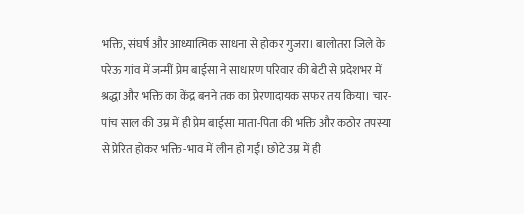भक्ति, संघर्ष और आध्यात्मिक साधना से होकर गुजरा। बालोतरा जिले के परेऊ गांव में जन्मीं प्रेम बाईसा ने साधारण परिवार की बेटी से प्रदेशभर में श्रद्धा और भक्ति का केंद्र बनने तक का प्रेरणादायक सफर तय किया। चार-पांच साल की उम्र में ही प्रेम बाईसा माता-पिता की भक्ति और कठोर तपस्या से प्रेरित होकर भक्ति-भाव में लीन हो गईं। छोटे उम्र में ही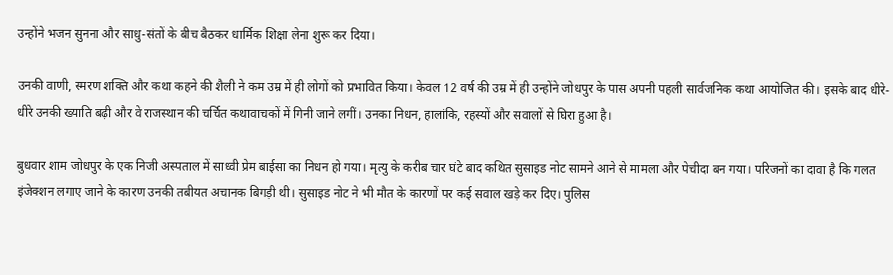उन्होंने भजन सुनना और साधु-संतों के बीच बैठकर धार्मिक शिक्षा लेना शुरू कर दिया।

उनकी वाणी, स्मरण शक्ति और कथा कहने की शैली ने कम उम्र में ही लोगों को प्रभावित किया। केवल 12 वर्ष की उम्र में ही उन्होंने जोधपुर के पास अपनी पहली सार्वजनिक कथा आयोजित की। इसके बाद धीरे-धीरे उनकी ख्याति बढ़ी और वे राजस्थान की चर्चित कथावाचकों में गिनी जाने लगीं। उनका निधन, हालांकि, रहस्यों और सवालों से घिरा हुआ है।

बुधवार शाम जोधपुर के एक निजी अस्पताल में साध्वी प्रेम बाईसा का निधन हो गया। मृत्यु के करीब चार घंटे बाद कथित सुसाइड नोट सामने आने से मामला और पेचीदा बन गया। परिजनों का दावा है कि गलत इंजेक्शन लगाए जाने के कारण उनकी तबीयत अचानक बिगड़ी थी। सुसाइड नोट ने भी मौत के कारणों पर कई सवाल खड़े कर दिए। पुलिस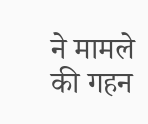ने मामले की गहन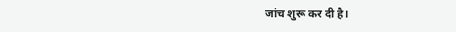जांच शुरू कर दी है।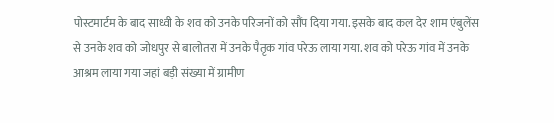पोस्टमार्टम के बाद साध्वी के शव को उनके परिजनों को सौंप दिया गया. इसके बाद कल देर शाम एंबुलेंस से उनके शव को जोधपुर से बालोतरा में उनके पैतृक गांव परेऊ लाया गया. शव को परेऊ गांव में उनके आश्रम लाया गया जहां बड़ी संख्या में ग्रामीण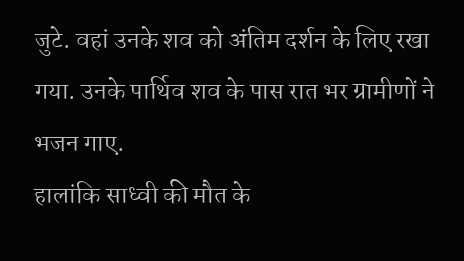जुटे. वहां उनके शव को अंतिम दर्शन के लिए रखा गया. उनके पार्थिव शव के पास रात भर ग्रामीणों ने भजन गाए.
हालांकि साध्वी की मौत के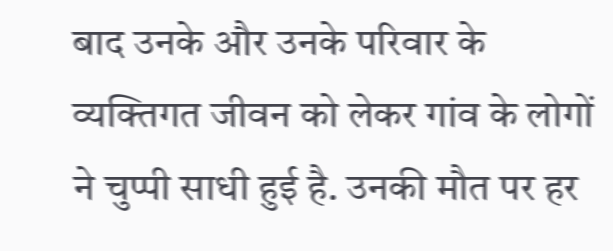बाद उनके और उनके परिवार के व्यक्तिगत जीवन को लेकर गांव के लोगों ने चुप्पी साधी हुई है. उनकी मौत पर हर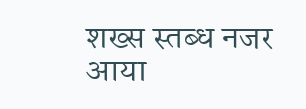शख्स स्तब्ध नजर आया